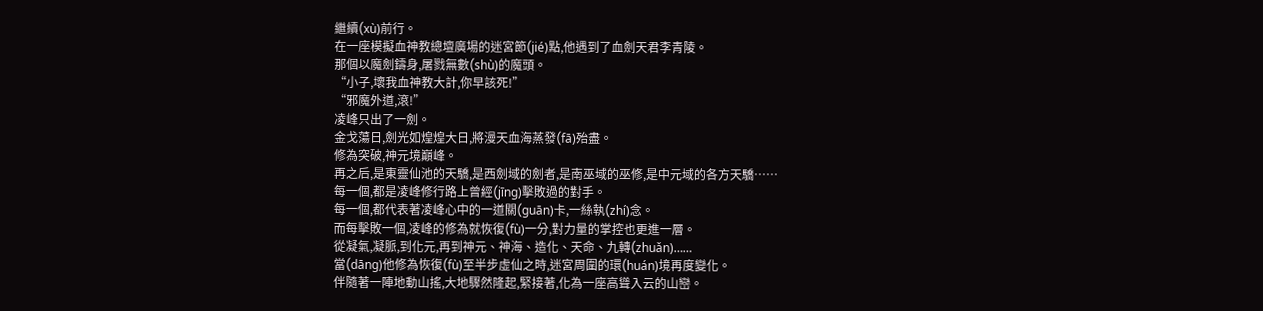繼續(xù)前行。
在一座模擬血神教總壇廣場的迷宮節(jié)點,他遇到了血劍天君李青陵。
那個以魔劍鑄身,屠戮無數(shù)的魔頭。
“小子,壞我血神教大計,你早該死!”
“邪魔外道,滾!”
凌峰只出了一劍。
金戈蕩日,劍光如煌煌大日,將漫天血海蒸發(fā)殆盡。
修為突破,神元境巔峰。
再之后,是東靈仙池的天驕,是西劍域的劍者,是南巫域的巫修,是中元域的各方天驕……
每一個,都是凌峰修行路上曾經(jīng)擊敗過的對手。
每一個,都代表著凌峰心中的一道關(guān)卡,一絲執(zhí)念。
而每擊敗一個,凌峰的修為就恢復(fù)一分,對力量的掌控也更進一層。
從凝氣,凝脈,到化元,再到神元、神海、造化、天命、九轉(zhuǎn)……
當(dāng)他修為恢復(fù)至半步虛仙之時,迷宮周圍的環(huán)境再度變化。
伴隨著一陣地動山搖,大地驟然隆起,緊接著,化為一座高聳入云的山巒。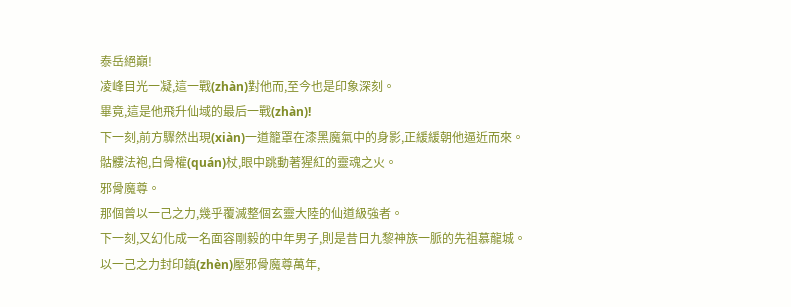泰岳絕巔!
凌峰目光一凝,這一戰(zhàn)對他而,至今也是印象深刻。
畢竟,這是他飛升仙域的最后一戰(zhàn)!
下一刻,前方驟然出現(xiàn)一道籠罩在漆黑魔氣中的身影,正緩緩朝他逼近而來。
骷髏法袍,白骨權(quán)杖,眼中跳動著猩紅的靈魂之火。
邪骨魔尊。
那個曾以一己之力,幾乎覆滅整個玄靈大陸的仙道級強者。
下一刻,又幻化成一名面容剛毅的中年男子,則是昔日九黎神族一脈的先祖慕龍城。
以一己之力封印鎮(zhèn)壓邪骨魔尊萬年,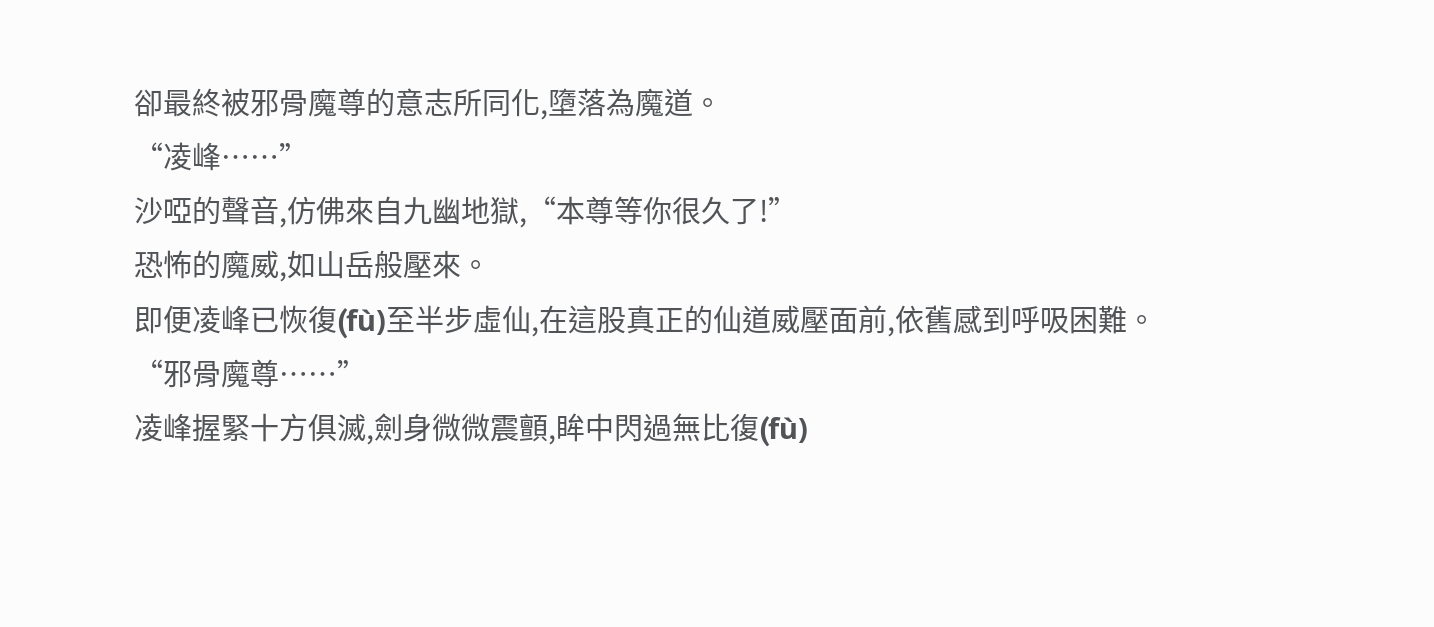卻最終被邪骨魔尊的意志所同化,墮落為魔道。
“凌峰……”
沙啞的聲音,仿佛來自九幽地獄,“本尊等你很久了!”
恐怖的魔威,如山岳般壓來。
即便凌峰已恢復(fù)至半步虛仙,在這股真正的仙道威壓面前,依舊感到呼吸困難。
“邪骨魔尊……”
凌峰握緊十方俱滅,劍身微微震顫,眸中閃過無比復(fù)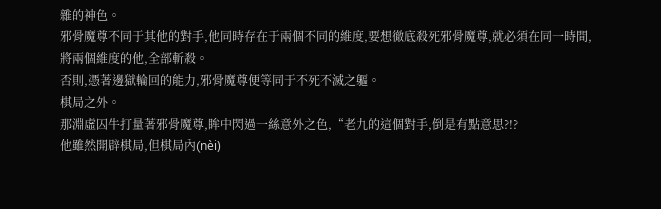雜的神色。
邪骨魔尊不同于其他的對手,他同時存在于兩個不同的維度,要想徹底殺死邪骨魔尊,就必須在同一時間,將兩個維度的他,全部斬殺。
否則,憑著邊獄輪回的能力,邪骨魔尊便等同于不死不滅之軀。
棋局之外。
那淵虛囚牛打量著邪骨魔尊,眸中閃過一絲意外之色,“老九的這個對手,倒是有點意思?!?
他雖然開辟棋局,但棋局內(nèi)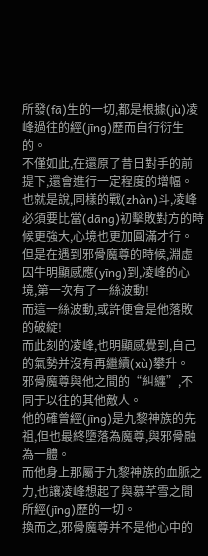所發(fā)生的一切,都是根據(jù)凌峰過往的經(jīng)歷而自行衍生的。
不僅如此,在還原了昔日對手的前提下,還會進行一定程度的增幅。
也就是說,同樣的戰(zhàn)斗,凌峰必須要比當(dāng)初擊敗對方的時候更強大,心境也更加圓滿才行。
但是在遇到邪骨魔尊的時候,淵虛囚牛明顯感應(yīng)到,凌峰的心境,第一次有了一絲波動!
而這一絲波動,或許便會是他落敗的破綻!
而此刻的凌峰,也明顯感覺到,自己的氣勢并沒有再繼續(xù)攀升。
邪骨魔尊與他之間的“糾纏”,不同于以往的其他敵人。
他的確曾經(jīng)是九黎神族的先祖,但也最終墮落為魔尊,與邪骨融為一體。
而他身上那屬于九黎神族的血脈之力,也讓凌峰想起了與慕芊雪之間所經(jīng)歷的一切。
換而之,邪骨魔尊并不是他心中的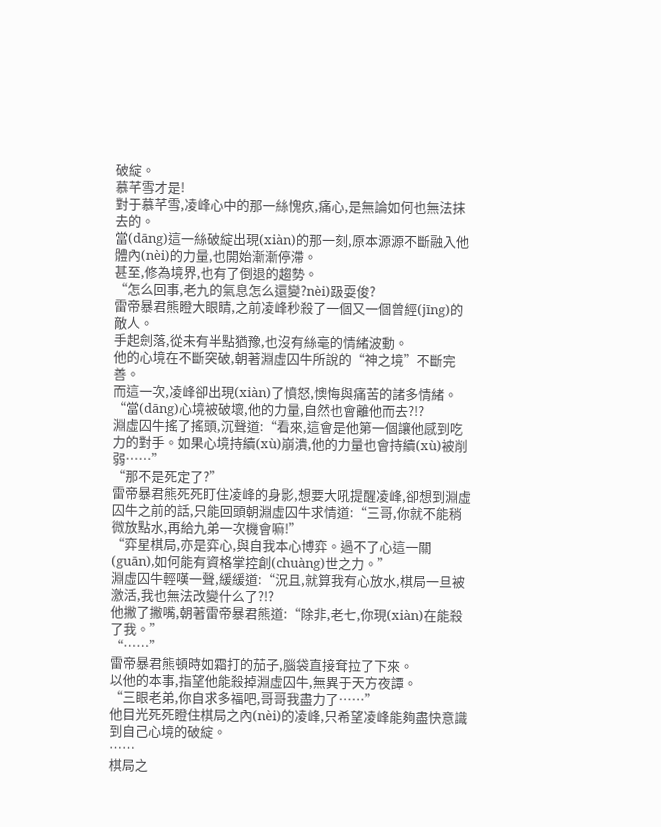破綻。
慕芊雪才是!
對于慕芊雪,凌峰心中的那一絲愧疚,痛心,是無論如何也無法抹去的。
當(dāng)這一絲破綻出現(xiàn)的那一刻,原本源源不斷融入他體內(nèi)的力量,也開始漸漸停滯。
甚至,修為境界,也有了倒退的趨勢。
“怎么回事,老九的氣息怎么還變?nèi)趿耍俊?
雷帝暴君熊瞪大眼睛,之前凌峰秒殺了一個又一個曾經(jīng)的敵人。
手起劍落,從未有半點猶豫,也沒有絲毫的情緒波動。
他的心境在不斷突破,朝著淵虛囚牛所說的“神之境”不斷完善。
而這一次,凌峰卻出現(xiàn)了憤怒,懊悔與痛苦的諸多情緒。
“當(dāng)心境被破壞,他的力量,自然也會離他而去?!?
淵虛囚牛搖了搖頭,沉聲道:“看來,這會是他第一個讓他感到吃力的對手。如果心境持續(xù)崩潰,他的力量也會持續(xù)被削弱……”
“那不是死定了?”
雷帝暴君熊死死盯住凌峰的身影,想要大吼提醒凌峰,卻想到淵虛囚牛之前的話,只能回頭朝淵虛囚牛求情道:“三哥,你就不能稍微放點水,再給九弟一次機會嘛!”
“弈星棋局,亦是弈心,與自我本心博弈。過不了心這一關(guān),如何能有資格掌控創(chuàng)世之力。”
淵虛囚牛輕嘆一聲,緩緩道:“況且,就算我有心放水,棋局一旦被激活,我也無法改變什么了?!?
他撇了撇嘴,朝著雷帝暴君熊道:“除非,老七,你現(xiàn)在能殺了我。”
“……”
雷帝暴君熊頓時如霜打的茄子,腦袋直接耷拉了下來。
以他的本事,指望他能殺掉淵虛囚牛,無異于天方夜譚。
“三眼老弟,你自求多福吧,哥哥我盡力了……”
他目光死死瞪住棋局之內(nèi)的凌峰,只希望凌峰能夠盡快意識到自己心境的破綻。
……
棋局之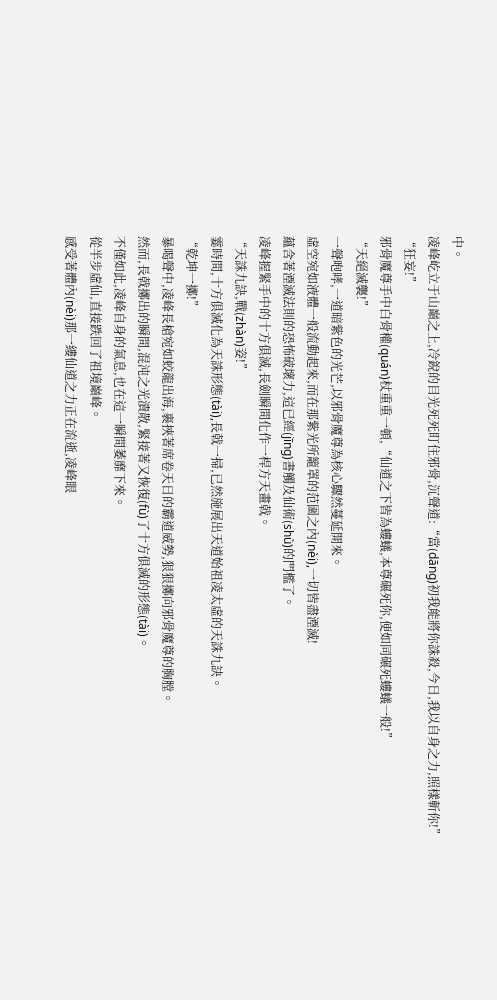中。
凌峰屹立于山巔之上,冷銳的目光死死盯住邪骨,沉聲道:“當(dāng)初我能將你誅殺,今日,我以自身之力,照樣斬你!”
“狂妄!”
邪骨魔尊手中白骨權(quán)杖重重一頓,“仙道之下皆為螻蟻,本尊碾死你,便如同碾死螻蟻一般!”
“天絕滅襲!”
一聲咆哮,一道暗紫色的光芒,以邪骨魔尊為核心驟然蔓延開來。
虛空宛如液體一般流動起來,而在那紫光所籠罩的范圍之內(nèi),一切皆盡湮滅!
蘊含著湮滅法則的恐怖破壞力,這已經(jīng)書觸及仙術(shù)的門檻了。
凌峰握緊手中的十方俱滅,長劍瞬間化作一桿方天畫戟。
“天誅九訣,戰(zhàn)姿!”
霎時間,十方俱滅化為天誅形態(tài),長戟一掃,已然施展出天道始祖凌太虛的天誅九訣。
“乾坤一擲!”
暴喝聲中,凌峰長槍宛如蛟龍出海,裹挾著席卷天日的霸道威勢,狠狠擲向邪骨魔尊的胸膛。
然而,長戟擲出的瞬間,混沌之光潰散,緊接著又恢復(fù)了十方俱滅的形態(tài)。
不僅如此,凌峰自身的氣息,也在這一瞬間萎靡下來。
從半步虛仙,直接跌回了祖境巔峰。
感受著體內(nèi)那一縷仙道之力正在流逝,凌峰眼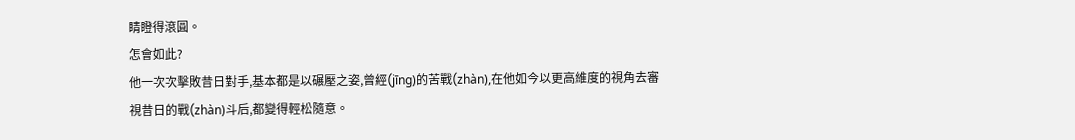睛瞪得滾圓。
怎會如此?
他一次次擊敗昔日對手,基本都是以碾壓之姿,曾經(jīng)的苦戰(zhàn),在他如今以更高維度的視角去審視昔日的戰(zhàn)斗后,都變得輕松隨意。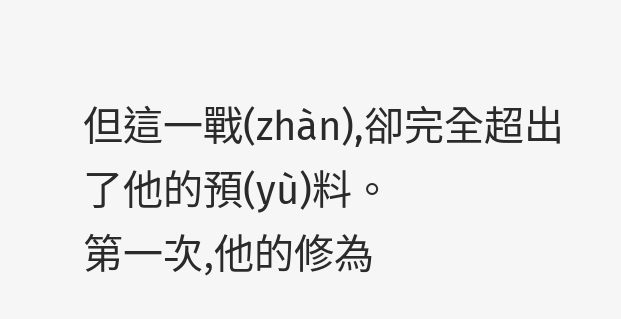但這一戰(zhàn),卻完全超出了他的預(yù)料。
第一次,他的修為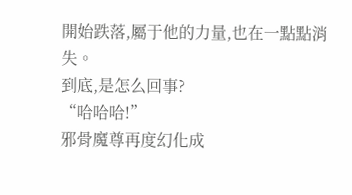開始跌落,屬于他的力量,也在一點點消失。
到底,是怎么回事?
“哈哈哈!”
邪骨魔尊再度幻化成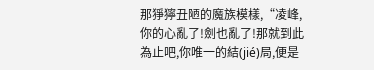那猙獰丑陋的魔族模樣,“凌峰,你的心亂了!劍也亂了!那就到此為止吧,你唯一的結(jié)局,便是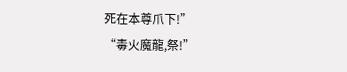死在本尊爪下!”
“毒火魔龍,祭!”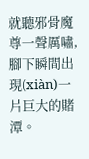就聽邪骨魔尊一聲厲嘯,腳下瞬間出現(xiàn)一片巨大的賭潭。